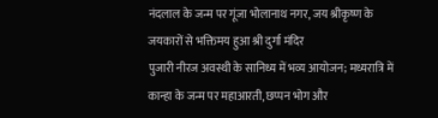नंदलाल के जन्म पर गूंजा भोलानाथ नगर, जय श्रीकृष्ण के जयकारों से भक्तिमय हुआ श्री दुर्गा मंदिर
पुजारी नीरज अवस्थी के सानिध्य में भव्य आयोजन; मध्यरात्रि में कान्हा के जन्म पर महाआरती, छप्पन भोग और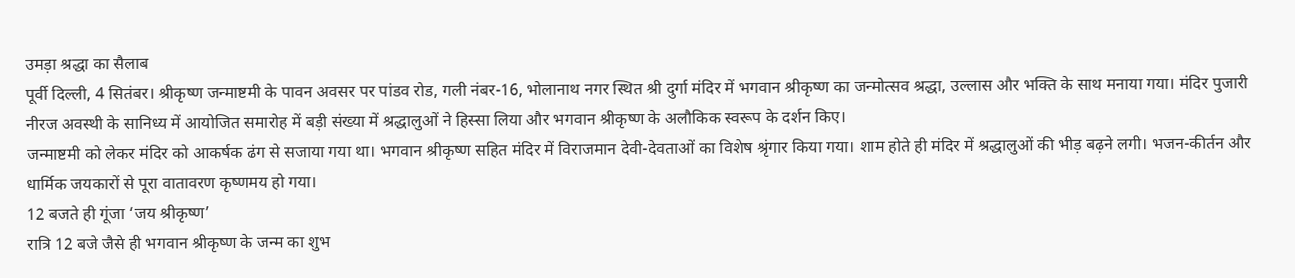उमड़ा श्रद्धा का सैलाब
पूर्वी दिल्ली, 4 सितंबर। श्रीकृष्ण जन्माष्टमी के पावन अवसर पर पांडव रोड, गली नंबर-16, भोलानाथ नगर स्थित श्री दुर्गा मंदिर में भगवान श्रीकृष्ण का जन्मोत्सव श्रद्धा, उल्लास और भक्ति के साथ मनाया गया। मंदिर पुजारी नीरज अवस्थी के सानिध्य में आयोजित समारोह में बड़ी संख्या में श्रद्धालुओं ने हिस्सा लिया और भगवान श्रीकृष्ण के अलौकिक स्वरूप के दर्शन किए।
जन्माष्टमी को लेकर मंदिर को आकर्षक ढंग से सजाया गया था। भगवान श्रीकृष्ण सहित मंदिर में विराजमान देवी-देवताओं का विशेष श्रृंगार किया गया। शाम होते ही मंदिर में श्रद्धालुओं की भीड़ बढ़ने लगी। भजन-कीर्तन और धार्मिक जयकारों से पूरा वातावरण कृष्णमय हो गया।
12 बजते ही गूंजा ‘जय श्रीकृष्ण’
रात्रि 12 बजे जैसे ही भगवान श्रीकृष्ण के जन्म का शुभ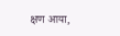क्षण आया,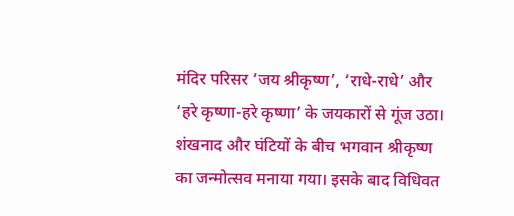मंदिर परिसर ‘जय श्रीकृष्ण’, ‘राधे-राधे’ और ‘हरे कृष्णा-हरे कृष्णा’ के जयकारों से गूंज उठा। शंखनाद और घंटियों के बीच भगवान श्रीकृष्ण का जन्मोत्सव मनाया गया। इसके बाद विधिवत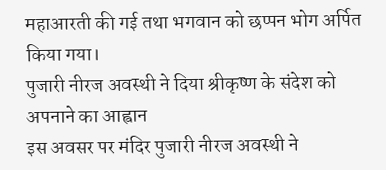महाआरती की गई तथा भगवान को छप्पन भोग अर्पित किया गया।
पुजारी नीरज अवस्थी ने दिया श्रीकृष्ण के संदेश को अपनाने का आह्वान
इस अवसर पर मंदिर पुजारी नीरज अवस्थी ने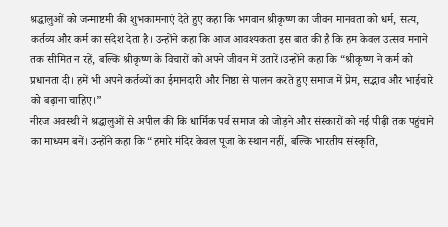श्रद्धालुओं को जन्माष्टमी की शुभकामनाएं देते हुए कहा कि भगवान श्रीकृष्ण का जीवन मानवता को धर्म, सत्य, कर्तव्य और कर्म का संदेश देता है। उन्होंने कहा कि आज आवश्यकता इस बात की है कि हम केवल उत्सव मनाने तक सीमित न रहें, बल्कि श्रीकृष्ण के विचारों को अपने जीवन में उतारें।उन्होंने कहा कि “श्रीकृष्ण ने कर्म को प्रधानता दी। हमें भी अपने कर्तव्यों का ईमानदारी और निष्ठा से पालन करते हुए समाज में प्रेम, सद्भाव और भाईचारे को बढ़ाना चाहिए।”
नीरज अवस्थी ने श्रद्धालुओं से अपील की कि धार्मिक पर्व समाज को जोड़ने और संस्कारों को नई पीढ़ी तक पहुंचाने का माध्यम बनें। उन्होंने कहा कि “हमारे मंदिर केवल पूजा के स्थान नहीं, बल्कि भारतीय संस्कृति,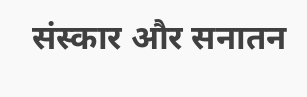संस्कार और सनातन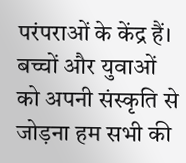परंपराओं के केंद्र हैं। बच्चों और युवाओं को अपनी संस्कृति से जोड़ना हम सभी की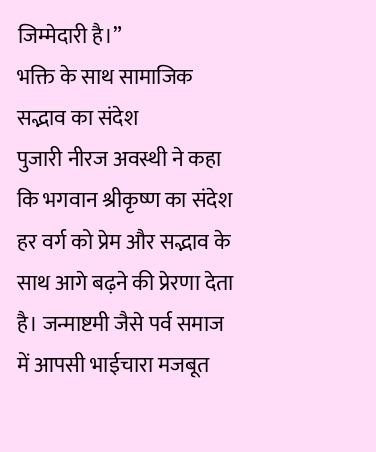जिम्मेदारी है।”
भक्ति के साथ सामाजिक सद्भाव का संदेश
पुजारी नीरज अवस्थी ने कहा कि भगवान श्रीकृष्ण का संदेश हर वर्ग को प्रेम और सद्भाव के साथ आगे बढ़ने की प्रेरणा देता है। जन्माष्टमी जैसे पर्व समाज में आपसी भाईचारा मजबूत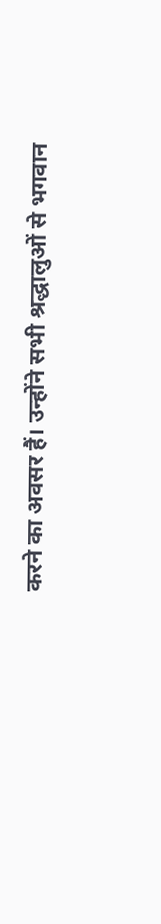करने का अवसर हैं। उन्होंने सभी श्रद्धालुओं से भगवान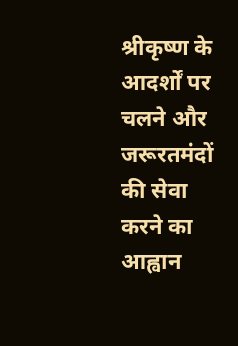श्रीकृष्ण के आदर्शों पर चलने और जरूरतमंदों की सेवा करने का आह्वान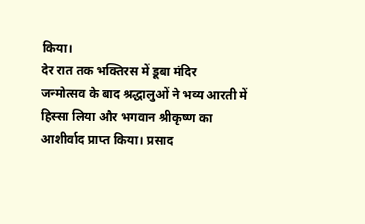किया।
देर रात तक भक्तिरस में डूबा मंदिर
जन्मोत्सव के बाद श्रद्धालुओं ने भव्य आरती में हिस्सा लिया और भगवान श्रीकृष्ण का आशीर्वाद प्राप्त किया। प्रसाद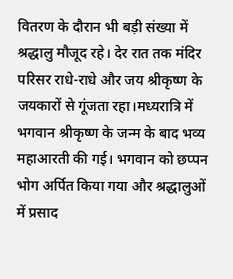वितरण के दौरान भी बड़ी संख्या में श्रद्धालु मौजूद रहे। देर रात तक मंदिर परिसर राधे-राधे और जय श्रीकृष्ण के जयकारों से गूंजता रहा।मध्यरात्रि में भगवान श्रीकृष्ण के जन्म के बाद भव्य महाआरती की गई। भगवान को छप्पन भोग अर्पित किया गया और श्रद्धालुओं में प्रसाद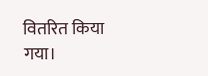वितरित किया गया।